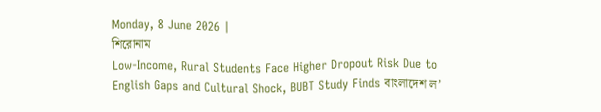Monday, 8 June 2026 |
শিরোনাম
Low-Income, Rural Students Face Higher Dropout Risk Due to English Gaps and Cultural Shock, BUBT Study Finds বাংলাদেশ ল’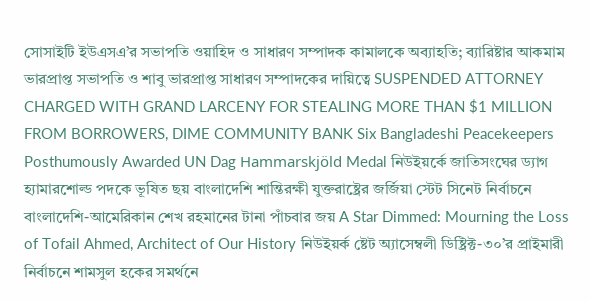সোসাইটি ইউএসএ’র সভাপতি ওয়াহিদ ও সাধারণ সম্পাদক কামালকে অব্যাহতি; ব্যারিষ্টার আকমাম ভারপ্রাপ্ত সভাপতি ও শাবু ভারপ্রাপ্ত সাধারণ সম্পাদকের দায়িত্বে SUSPENDED ATTORNEY CHARGED WITH GRAND LARCENY FOR STEALING MORE THAN $1 MILLION FROM BORROWERS, DIME COMMUNITY BANK Six Bangladeshi Peacekeepers Posthumously Awarded UN Dag Hammarskjöld Medal নিউইয়র্কে জাতিসংঘের ড্যাগ হ্যামারশোল্ড পদকে ভূষিত ছয় বাংলাদেশি শান্তিরক্ষী যুক্তরাষ্ট্রের জর্জিয়া স্টেট সিনেট নির্বাচনে বাংলাদেশি-আমেরিকান শেখ রহমানের টানা পাঁচবার জয় A Star Dimmed: Mourning the Loss of Tofail Ahmed, Architect of Our History নিউইয়র্ক ষ্টেট অ্যাসেম্বলী ডিষ্ট্রিক্ট-৩০’র প্রাইমারী নির্বাচনে শামসুল হকের সমর্থনে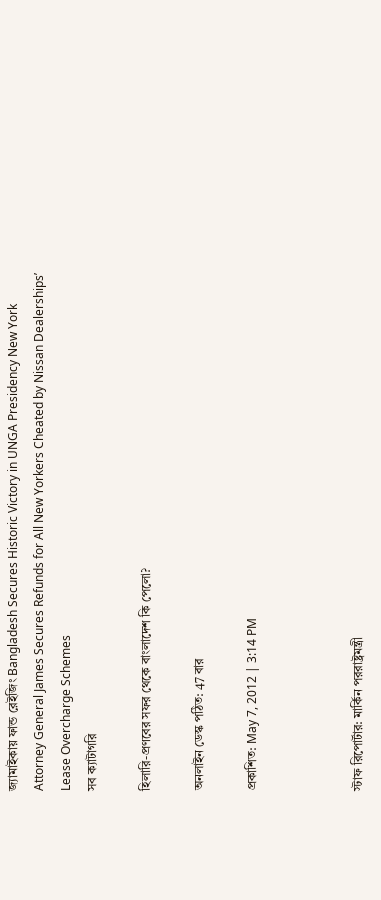জ্যামাইকায় ফান্ড রেইজিং Bangladesh Secures Historic Victory in UNGA Presidency New York Attorney General James Secures Refunds for All New Yorkers Cheated by Nissan Dealerships’ Lease Overcharge Schemes
সব ক্যাটাগরি

হিলারি-প্রণবের সফর থেকে বাংলাদেশ কি পেলো?

অনলাইন ডেস্ক পঠিত: 47 বার

প্রকাশিত: May 7, 2012 | 3:14 PM



স্টাফ রিপোর্টার: মার্কিন পররাষ্ট্রমন্ত্রী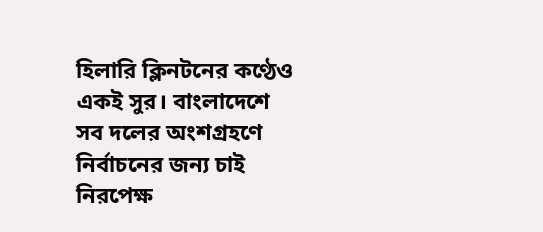হিলারি ক্লিনটনের কণ্ঠেও একই সুর। বাংলাদেশে সব দলের অংশগ্রহণে নির্বাচনের জন্য চাই নিরপেক্ষ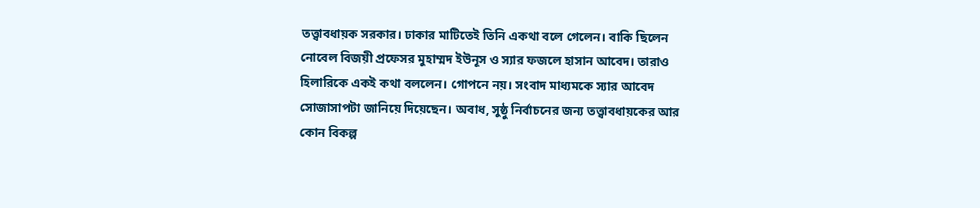তত্ত্বাবধায়ক সরকার। ঢাকার মাটিতেই তিনি একথা বলে গেলেন। বাকি ছিলেন নোবেল বিজয়ী প্রফেসর মুহাম্মদ ইউনূস ও স্যার ফজলে হাসান আবেদ। তারাও হিলারিকে একই কথা বললেন। গোপনে নয়। সংবাদ মাধ্যমকে স্যার আবেদ সোজাসাপটা জানিয়ে দিয়েছেন। অবাধ, সুষ্ঠু নির্বাচনের জন্য তত্ত্বাবধায়কের আর কোন বিকল্প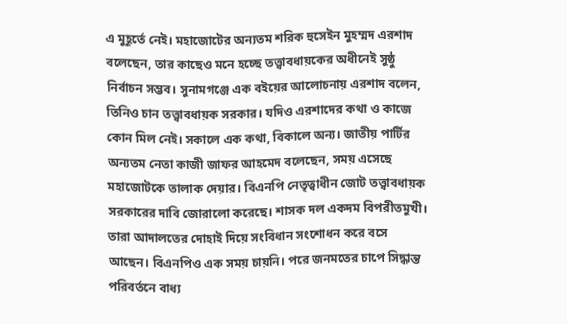এ মুহূর্তে নেই। মহাজোটের অন্যতম শরিক হুসেইন মুহম্মদ এরশাদ বলেছেন, তার কাছেও মনে হচ্ছে তত্ত্বাবধায়কের অধীনেই সুষ্ঠু নির্বাচন সম্ভব। সুনামগঞ্জে এক বইয়ের আলোচনায় এরশাদ বলেন, তিনিও চান তত্ত্বাবধায়ক সরকার। যদিও এরশাদের কথা ও কাজে কোন মিল নেই। সকালে এক কথা, বিকালে অন্য। জাতীয় পার্টির অন্যতম নেতা কাজী জাফর আহমেদ বলেছেন, সময় এসেছে মহাজোটকে তালাক দেয়ার। বিএনপি নেতৃত্বাধীন জোট তত্ত্বাবধায়ক সরকারের দাবি জোরালো করেছে। শাসক দল একদম বিপরীতমুখী। তারা আদালতের দোহাই দিয়ে সংবিধান সংশোধন করে বসে আছেন। বিএনপিও এক সময় চায়নি। পরে জনমতের চাপে সিদ্ধান্ত পরিবর্তনে বাধ্য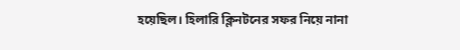হয়েছিল। হিলারি ক্লিনটনের সফর নিয়ে নানা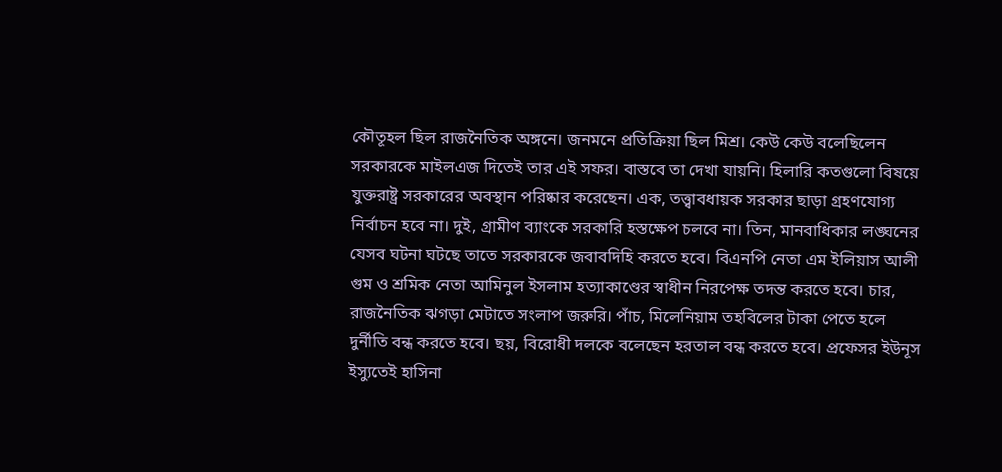কৌতূহল ছিল রাজনৈতিক অঙ্গনে। জনমনে প্রতিক্রিয়া ছিল মিশ্র। কেউ কেউ বলেছিলেন সরকারকে মাইলএজ দিতেই তার এই সফর। বাস্তবে তা দেখা যায়নি। হিলারি কতগুলো বিষয়ে যুক্তরাষ্ট্র সরকারের অবস্থান পরিষ্কার করেছেন। এক, তত্ত্বাবধায়ক সরকার ছাড়া গ্রহণযোগ্য নির্বাচন হবে না। দুই, গ্রামীণ ব্যাংকে সরকারি হস্তক্ষেপ চলবে না। তিন, মানবাধিকার লঙ্ঘনের যেসব ঘটনা ঘটছে তাতে সরকারকে জবাবদিহি করতে হবে। বিএনপি নেতা এম ইলিয়াস আলী গুম ও শ্রমিক নেতা আমিনুল ইসলাম হত্যাকাণ্ডের স্বাধীন নিরপেক্ষ তদন্ত করতে হবে। চার, রাজনৈতিক ঝগড়া মেটাতে সংলাপ জরুরি। পাঁচ, মিলেনিয়াম তহবিলের টাকা পেতে হলে দুর্নীতি বন্ধ করতে হবে। ছয়, বিরোধী দলকে বলেছেন হরতাল বন্ধ করতে হবে। প্রফেসর ইউনূস ইস্যুতেই হাসিনা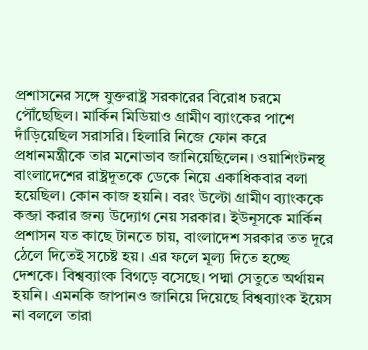প্রশাসনের সঙ্গে যুক্তরাষ্ট্র সরকারের বিরোধ চরমে পৌঁছেছিল। মার্কিন মিডিয়াও গ্রামীণ ব্যাংকের পাশে দাঁড়িয়েছিল সরাসরি। হিলারি নিজে ফোন করে প্রধানমন্ত্রীকে তার মনোভাব জানিয়েছিলেন। ওয়াশিংটনস্থ বাংলাদেশের রাষ্ট্রদূতকে ডেকে নিয়ে একাধিকবার বলা হয়েছিল। কোন কাজ হয়নি। বরং উল্টো গ্রামীণ ব্যাংককে কব্জা করার জন্য উদ্যোগ নেয় সরকার। ইউনূসকে মার্কিন প্রশাসন যত কাছে টানতে চায়, বাংলাদেশ সরকার তত দূরে ঠেলে দিতেই সচেষ্ট হয়। এর ফলে মূল্য দিতে হচ্ছে দেশকে। বিশ্বব্যাংক বিগড়ে বসেছে। পদ্মা সেতুতে অর্থায়ন হয়নি। এমনকি জাপানও জানিয়ে দিয়েছে বিশ্বব্যাংক ইয়েস না বললে তারা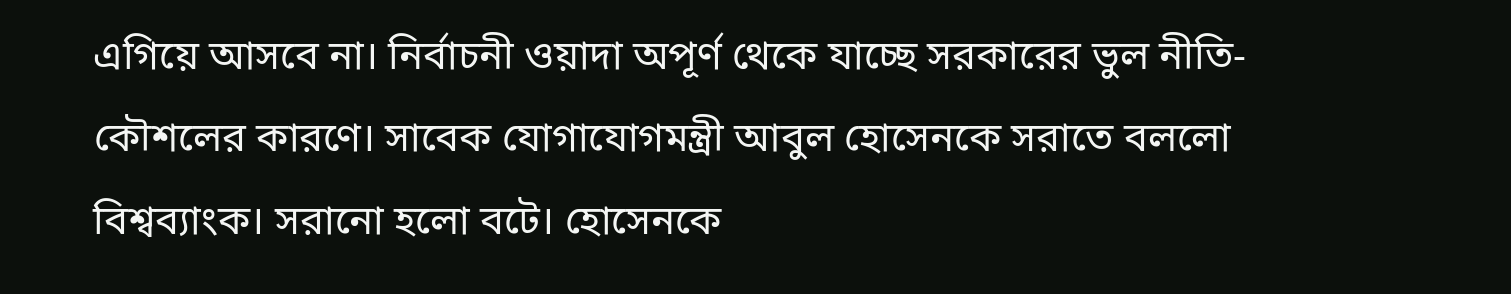এগিয়ে আসবে না। নির্বাচনী ওয়াদা অপূর্ণ থেকে যাচ্ছে সরকারের ভুল নীতি-কৌশলের কারণে। সাবেক যোগাযোগমন্ত্রী আবুল হোসেনকে সরাতে বললো বিশ্বব্যাংক। সরানো হলো বটে। হোসেনকে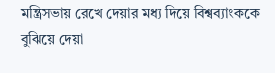মন্ত্রিসভায় রেখে দেয়ার মধ্য দিয়ে বিশ্বব্যাংককে বুঝিয়ে দেয়া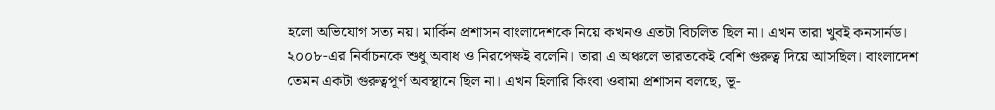হলো অভিযোগ সত্য নয়। মার্কিন প্রশাসন বাংলাদেশকে নিয়ে কখনও এতটা বিচলিত ছিল না। এখন তারা খুবই কনসার্নড। ২০০৮-এর নির্বাচনকে শুধু অবাধ ও নিরপেক্ষই বলেনি। তারা এ অঞ্চলে ভারতকেই বেশি গুরুত্ব দিয়ে আসছিল। বাংলাদেশ তেমন একটা গুরুত্বপূর্ণ অবস্থানে ছিল না। এখন হিলারি কিংবা ওবামা প্রশাসন বলছে, ভূ-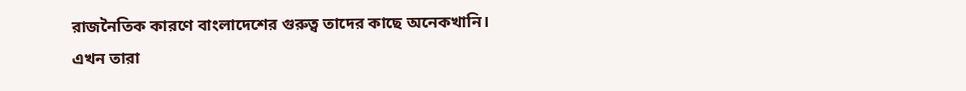রাজনৈতিক কারণে বাংলাদেশের গুরুত্ব তাদের কাছে অনেকখানি। এখন তারা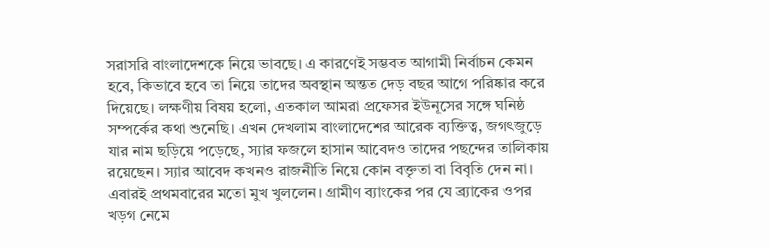সরাসরি বাংলাদেশকে নিয়ে ভাবছে। এ কারণেই সম্ভবত আগামী নির্বাচন কেমন হবে, কিভাবে হবে তা নিয়ে তাদের অবস্থান অন্তত দেড় বছর আগে পরিষ্কার করে দিয়েছে। লক্ষণীয় বিষয় হলো, এতকাল আমরা প্রফেসর ইউনূসের সঙ্গে ঘনিষ্ঠ সম্পর্কের কথা শুনেছি। এখন দেখলাম বাংলাদেশের আরেক ব্যক্তিত্ব, জগৎজুড়ে যার নাম ছড়িয়ে পড়েছে, স্যার ফজলে হাসান আবেদও তাদের পছন্দের তালিকায় রয়েছেন। স্যার আবেদ কখনও রাজনীতি নিয়ে কোন বক্তৃতা বা বিবৃতি দেন না। এবারই প্রথমবারের মতো মুখ খুললেন। গ্রামীণ ব্যাংকের পর যে ব্র্যাকের ওপর খড়গ নেমে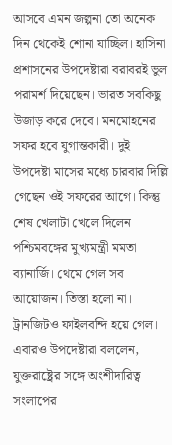আসবে এমন জল্পনা তো অনেক দিন থেকেই শোনা যাচ্ছিল। হাসিনা প্রশাসনের উপদেষ্টারা বরাবরই ভুল পরামর্শ দিয়েছেন। ভারত সবকিছু উজাড় করে দেবে। মনমোহনের সফর হবে যুগান্তকারী। দুই উপদেষ্টা মাসের মধ্যে চারবার দিল্লি গেছেন ওই সফরের আগে। কিন্তু শেষ খেলাটা খেলে দিলেন পশ্চিমবঙ্গের মুখ্যমন্ত্রী মমতা ব্যানার্জি। থেমে গেল সব আয়োজন। তিস্তা হলো না। ট্রানজিটও ফাইলবন্দি হয়ে গেল। এবারও উপদেষ্টারা বললেন, যুক্তরাষ্ট্রের সঙ্গে অংশীদারিত্ব সংলাপের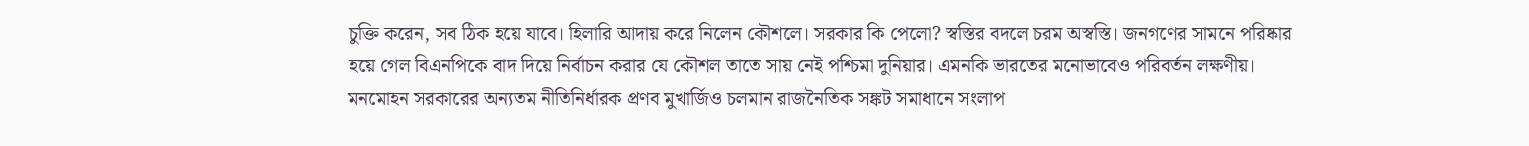চুক্তি করেন, সব ঠিক হয়ে যাবে। হিলারি আদায় করে নিলেন কৌশলে। সরকার কি পেলো? স্বস্তির বদলে চরম অস্বস্তি। জনগণের সামনে পরিষ্কার হয়ে গেল বিএনপিকে বাদ দিয়ে নির্বাচন করার যে কৌশল তাতে সায় নেই পশ্চিমা দুনিয়ার। এমনকি ভারতের মনোভাবেও পরিবর্তন লক্ষণীয়। মনমোহন সরকারের অন্যতম নীতিনির্ধারক প্রণব মুখার্জিও চলমান রাজনৈতিক সঙ্কট সমাধানে সংলাপ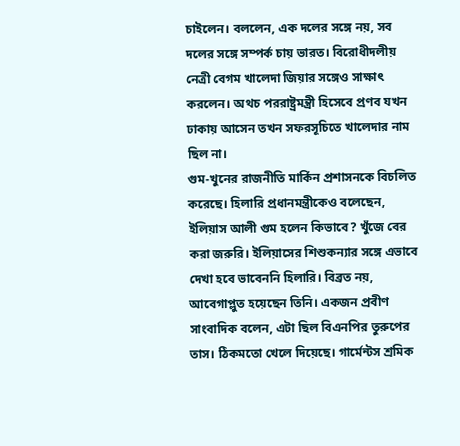চাইলেন। বললেন, এক দলের সঙ্গে নয়, সব দলের সঙ্গে সম্পর্ক চায় ভারত। বিরোধীদলীয় নেত্রী বেগম খালেদা জিয়ার সঙ্গেও সাক্ষাৎ করলেন। অথচ পররাষ্ট্রমন্ত্রী হিসেবে প্রণব যখন ঢাকায় আসেন তখন সফরসূচিতে খালেদার নাম ছিল না।
গুম-খুনের রাজনীতি মার্কিন প্রশাসনকে বিচলিত করেছে। হিলারি প্রধানমন্ত্রীকেও বলেছেন, ইলিয়াস আলী গুম হলেন কিভাবে? খুঁজে বের করা জরুরি। ইলিয়াসের শিশুকন্যার সঙ্গে এভাবে দেখা হবে ভাবেননি হিলারি। বিব্রত নয়, আবেগাপ্লুত হয়েছেন তিনি। একজন প্রবীণ সাংবাদিক বলেন, এটা ছিল বিএনপির তুরুপের তাস। ঠিকমতো খেলে দিয়েছে। গার্মেন্টস শ্রমিক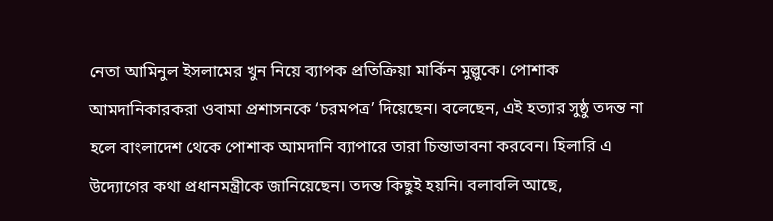নেতা আমিনুল ইসলামের খুন নিয়ে ব্যাপক প্রতিক্রিয়া মার্কিন মুল্লুকে। পোশাক আমদানিকারকরা ওবামা প্রশাসনকে ‘চরমপত্র’ দিয়েছেন। বলেছেন, এই হত্যার সুষ্ঠু তদন্ত না হলে বাংলাদেশ থেকে পোশাক আমদানি ব্যাপারে তারা চিন্তাভাবনা করবেন। হিলারি এ উদ্যোগের কথা প্রধানমন্ত্রীকে জানিয়েছেন। তদন্ত কিছুই হয়নি। বলাবলি আছে,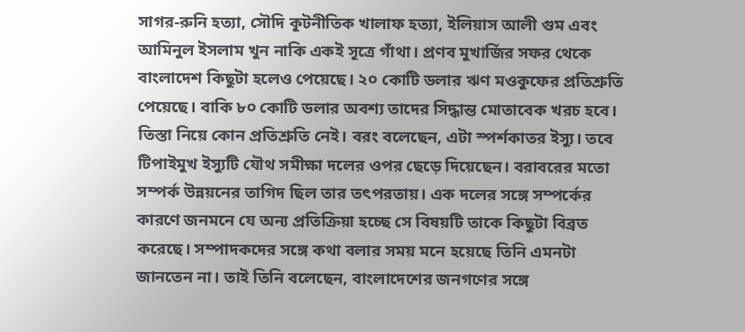সাগর-রুনি হত্যা, সৌদি কূটনীতিক খালাফ হত্যা, ইলিয়াস আলী গুম এবং আমিনুল ইসলাম খুন নাকি একই সূত্রে গাঁথা। প্রণব মুখার্জির সফর থেকে বাংলাদেশ কিছুটা হলেও পেয়েছে। ২০ কোটি ডলার ঋণ মওকুফের প্রতিশ্রুতি পেয়েছে। বাকি ৮০ কোটি ডলার অবশ্য তাদের সিদ্ধান্ত মোতাবেক খরচ হবে। তিস্তা নিয়ে কোন প্রতিশ্রুতি নেই। বরং বলেছেন, এটা স্পর্শকাতর ইস্যু। তবে টিপাইমুখ ইস্যুটি যৌথ সমীক্ষা দলের ওপর ছেড়ে দিয়েছেন। বরাবরের মতো সম্পর্ক উন্নয়নের তাগিদ ছিল তার তৎপরতায়। এক দলের সঙ্গে সম্পর্কের কারণে জনমনে যে অন্য প্রতিক্রিয়া হচ্ছে সে বিষয়টি তাকে কিছুটা বিব্রত করেছে। সম্পাদকদের সঙ্গে কথা বলার সময় মনে হয়েছে তিনি এমনটা জানতেন না। তাই তিনি বলেছেন, বাংলাদেশের জনগণের সঙ্গে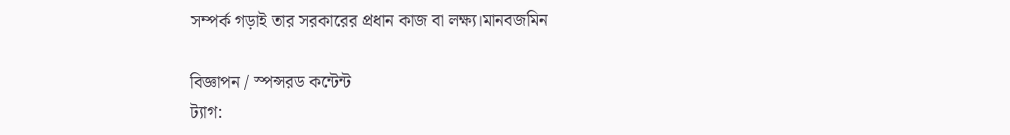সম্পর্ক গড়াই তার সরকারের প্রধান কাজ বা লক্ষ্য।মানবজমিন

বিজ্ঞাপন / স্পন্সরড কন্টেন্ট
ট্যাগ: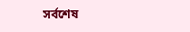সর্বশেষ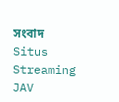সংবাদ
Situs Streaming JAV